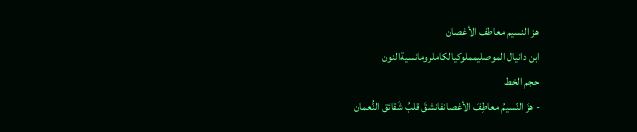هز النسيم معاطف الأغصان
ابن دانيال الموصليمملوكيالكاملرومانسيةالنون
حجم الخط
- هزَ النّسيمُ معاطِفَ الأغصانفانشقَ قلبُ شَقائق النُّعمان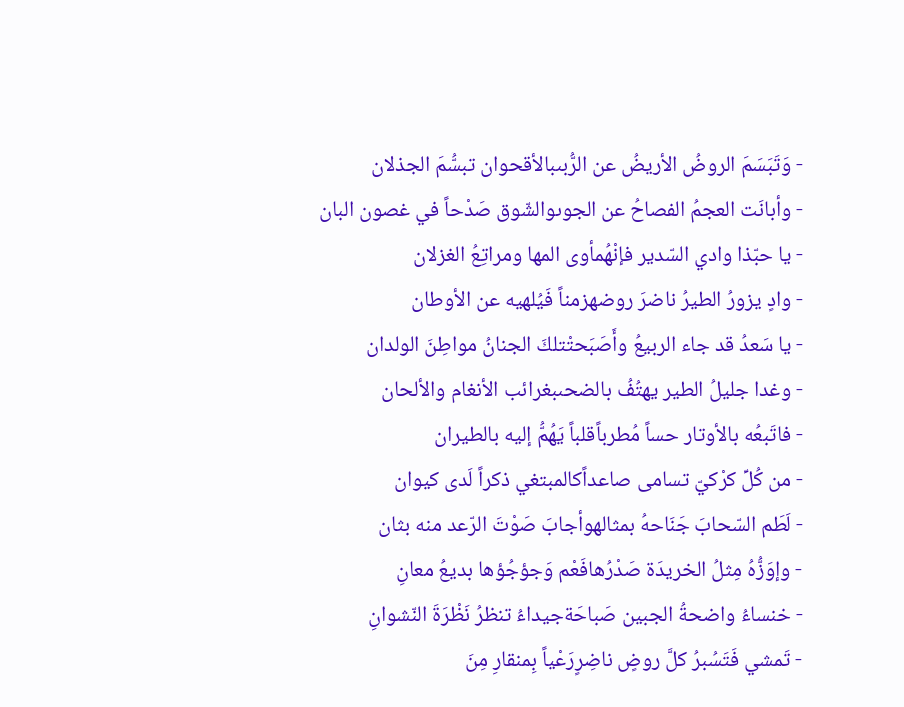- وَتَبَسَمَ الروضُ الأريضُ عن الرُّبىبالأقحوان تبسُّمَ الجذلان
- وأبانَت العجمُ الفصاحُ عن الجوىوالشّوق صَدْحاً في غصون البان
- يا حبّذا وادي السّدير فإنْهُمأوى المها ومراتِعُ الغزلان
- وادٍ يزورُ الطيرُ ناضرَ روضهزمناً فَيُلهيه عن الأوطان
- يا سَعدُ قد جاء الربيعُ وأَصَبَحتْتلكَ الجنانُ مواطِنَ الولدان
- وغدا جليلُ الطير يهتُفُ بالضحىبغرائب الأنغام والألحان
- فاتَبعُه بالأوتار حساً مُطرباًقلباً يَهُمُّ إليه بالطيران
- من كُلِّ كرْكيّ تسامى صاعداًكالمبتغي ذكراً لَدى كيوان
- لَطَم السّحابَ جَنَاحهُ بمثالهوأجابَ صَوْتَ الرّعد منه بثان
- وإوَزُّهُ مِثلُ الخريدَة صَدْرُهافَعْم وَجؤجُؤها بديعُ معانِ
- خنساءُ واضحةُ الجبين صَباحَةجيداءُ تنظرُ نَظْرَةَ النّشوانِ
- تَمشي فَتَسُبرُ كلَّ روضٍ ناضِرٍرَعْياً بِمنقارِ مِنَ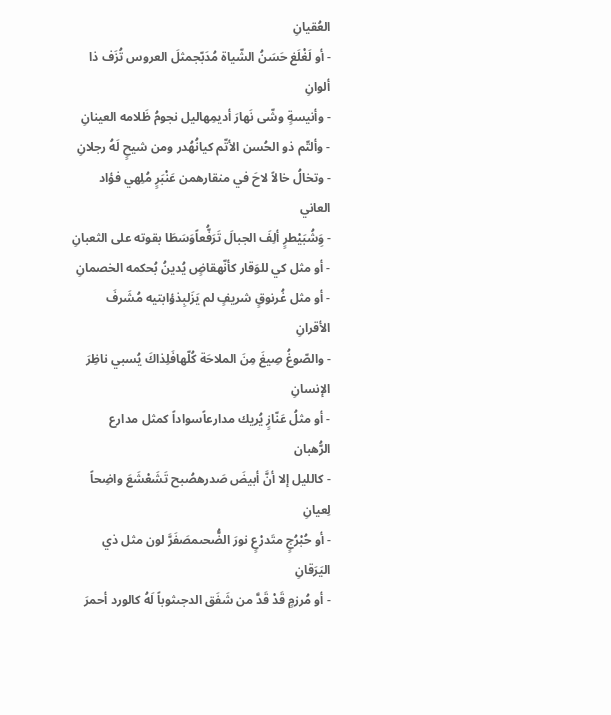العُقيانِ
- أو لَغْلَغ حَسَنُ الشّياة مُدَبّجمثلَ العروس تُزَف ذا ألوانِ
- وأنيسةٍ وشّى نَهارَ أديمِهاليل نجومُ ظَلامه العينانِ
- وألتّم ذو الحُسن الأتّم كيانُهُدر ومن شيحٍ لَهُ رجلانِ
- وتخالُ خالاً لاحَ في منقارهمن عَنْبَرٍ مُلِهي فؤاد العاني
- وَِشُبَيْطرٍ ألِفَ الجبالَ تَرَفُّعاًوَسَطَا بقوته على الثعبانِ
- أو مثل كي للوَقار كأنّهقاضٍ يُدينُ بُحكمه الخصمانِ
- أو مثل غُرنوقٍ شريفٍ لم يَزَلبِذؤابتيه مُشَرفَ الأقرانِ
- والصّوغُ صِيغَ مِنَ الملاحَة كُلّهافَلِذاكَ يُسبي ناظِرَ الإنسانِ
- أو مثلُ عَنّازٍ يُريك مدارعاًسواداً كمثل مدارع الرُّهبان
- كالليل إلا أنَّ أبيضَ صَدرهصُبح تَشَعْشَعَ واضِحاً لِعيانِ
- أو حُبْرُجٍ متَدرْعٍ نورَ الضُّحىمصَفَرَّ لون مثل ذي اليَرَقانِ
- أو مُرزمٍ قَدْ قَدَّ من شَفَق الدجىثوباً لَهُ كالورد أحمرَ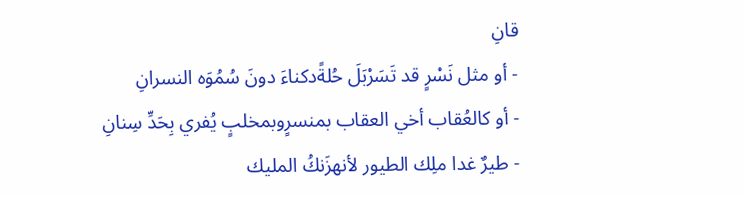قانِ
- أو مثل نَسْرٍ قد تَسَرْبَلَ حُلةًدكناءَ دونَ سُمُوَه النسرانِ
- أو كالعُقاب أخي العقاب بمنسرٍوبمخلبٍ يُفري بِحَدِّ سِنانِ
- طيرٌ غدا ملِك الطيور لأنهزَنكُ المليك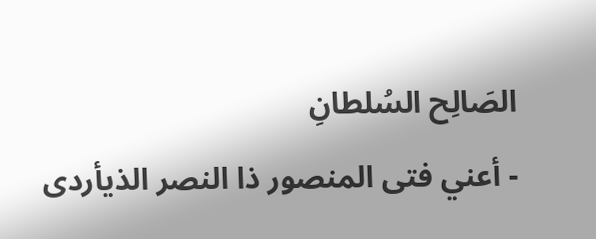الصَالِح السُلطانِ
- أعني فتى المنصور ذا النصر الذيأردى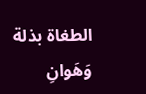الطغاة بذلة وَهَوانِ